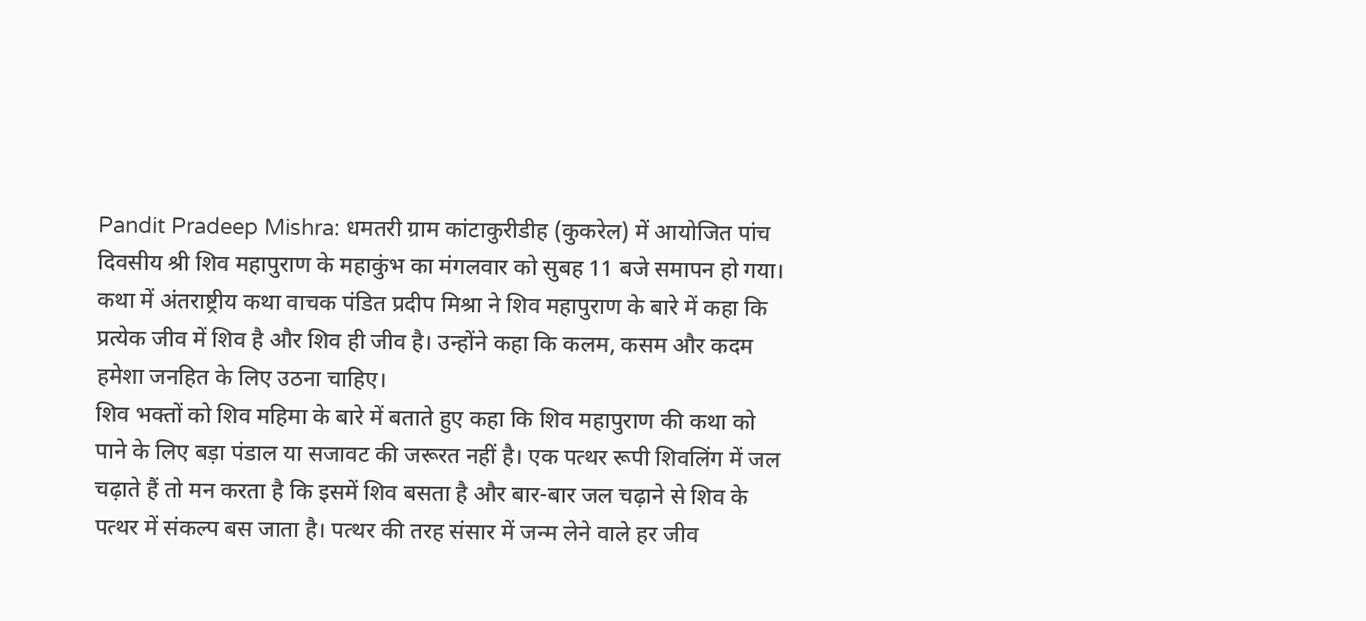Pandit Pradeep Mishra: धमतरी ग्राम कांटाकुरीडीह (कुकरेल) में आयोजित पांच दिवसीय श्री शिव महापुराण के महाकुंभ का मंगलवार को सुबह 11 बजे समापन हो गया। कथा में अंतराष्ट्रीय कथा वाचक पंडित प्रदीप मिश्रा ने शिव महापुराण के बारे में कहा कि प्रत्येक जीव में शिव है और शिव ही जीव है। उन्होंने कहा कि कलम, कसम और कदम हमेशा जनहित के लिए उठना चाहिए।
शिव भक्तों को शिव महिमा के बारे में बताते हुए कहा कि शिव महापुराण की कथा को पाने के लिए बड़ा पंडाल या सजावट की जरूरत नहीं है। एक पत्थर रूपी शिवलिंग में जल चढ़ाते हैं तो मन करता है कि इसमें शिव बसता है और बार-बार जल चढ़ाने से शिव के पत्थर में संकल्प बस जाता है। पत्थर की तरह संसार में जन्म लेने वाले हर जीव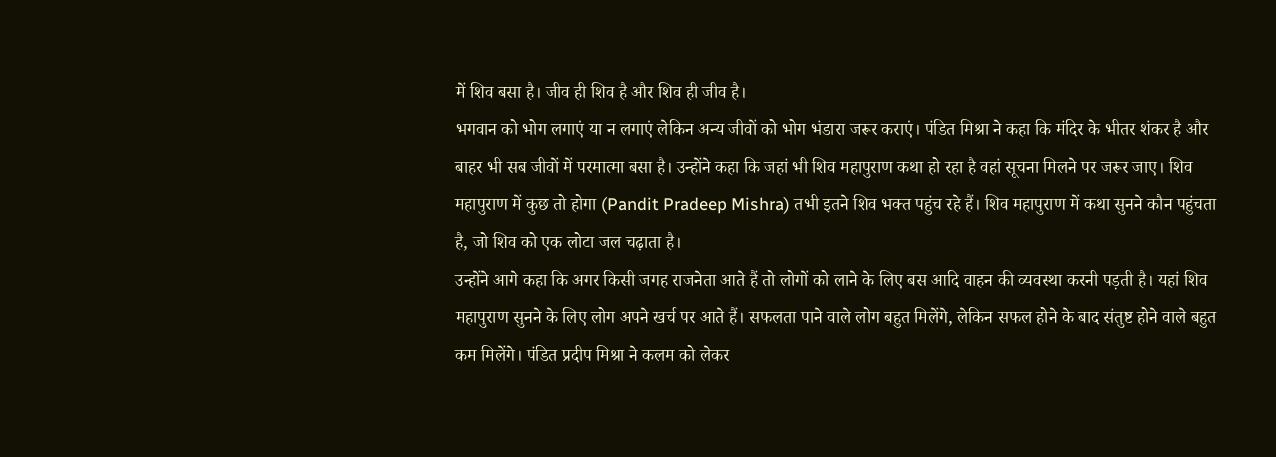में शिव बसा है। जीव ही शिव है और शिव ही जीव है।
भगवान को भोग लगाएं या न लगाएं लेकिन अन्य जीवों को भोग भंडारा जरूर कराएं। पंडित मिश्रा ने कहा कि मंदिर के भीतर शंकर है और बाहर भी सब जीवों में परमात्मा बसा है। उन्होंने कहा कि जहां भी शिव महापुराण कथा हो रहा है वहां सूचना मिलने पर जरूर जाए। शिव महापुराण में कुछ तो होगा (Pandit Pradeep Mishra) तभी इतने शिव भक्त पहुंच रहे हैं। शिव महापुराण में कथा सुनने कौन पहुंचता है, जो शिव को एक लोटा जल चढ़ाता है।
उन्होंने आगे कहा कि अगर किसी जगह राजनेता आते हैं तो लोगों को लाने के लिए बस आदि वाहन की व्यवस्था करनी पड़ती है। यहां शिव महापुराण सुनने के लिए लोग अपने खर्च पर आते हैं। सफलता पाने वाले लोग बहुत मिलेंगे, लेकिन सफल होने के बाद संतुष्ट होने वाले बहुत कम मिलेंगे। पंडित प्रदीप मिश्रा ने कलम को लेकर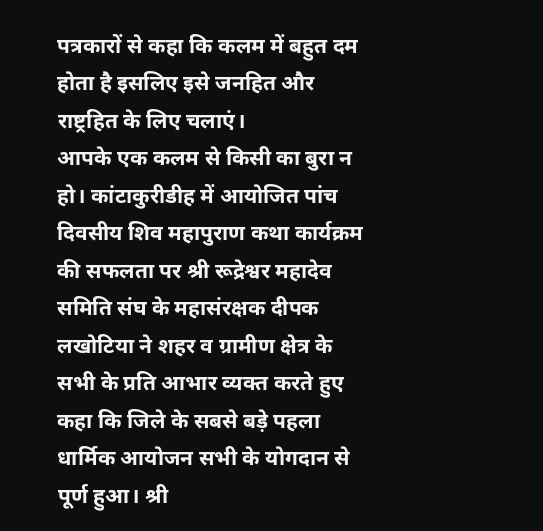पत्रकारों से कहा कि कलम में बहुत दम होता है इसलिए इसे जनहित और राष्ट्रहित के लिए चलाएं।
आपके एक कलम से किसी का बुरा न हो। कांटाकुरीडीह में आयोजित पांच दिवसीय शिव महापुराण कथा कार्यक्रम की सफलता पर श्री रूद्रेश्वर महादेव समिति संघ के महासंरक्षक दीपक लखोटिया ने शहर व ग्रामीण क्षेत्र के सभी के प्रति आभार व्यक्त करते हुए कहा कि जिले के सबसे बड़े पहला धार्मिक आयोजन सभी के योगदान से पूर्ण हुआ। श्री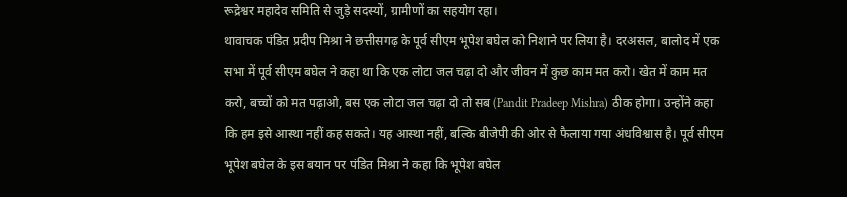रूद्रेश्वर महादेव समिति से जुड़े सदस्यों, ग्रामीणों का सहयोग रहा।
थावाचक पंडित प्रदीप मिश्रा ने छत्तीसगढ़ के पूर्व सीएम भूपेश बघेल को निशाने पर लिया है। दरअसल, बालोद में एक सभा में पूर्व सीएम बघेल ने कहा था कि एक लोटा जल चढ़ा दो और जीवन में कुछ काम मत करो। खेत में काम मत करो, बच्चों को मत पढ़ाओ, बस एक लोटा जल चढ़ा दो तो सब (Pandit Pradeep Mishra) ठीक होगा। उन्होंने कहा कि हम इसे आस्था नहीं कह सकते। यह आस्था नहीं, बल्कि बीजेपी की ओर से फैलाया गया अंधविश्वास है। पूर्व सीएम भूपेश बघेल के इस बयान पर पंडित मिश्रा ने कहा कि भूपेश बघेल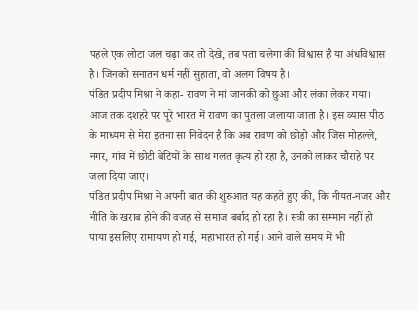पहले एक लोटा जल चढ़ा कर तो देखे, तब पता चलेगा की विश्वास है या अंधविश्वास है। जिनको सनातन धर्म नहीं सुहाता, वो अलग विषय है।
पंडित प्रदीप मिश्रा ने कहा- रावण ने मां जानकी को छुआ और लंका लेकर गया। आज तक दशहरे पर पूरे भारत में रावण का पुतला जलाया जाता है। इस व्यास पीठ के माध्यम से मेरा इतना सा निवेदन है कि अब रावण को छोड़ो और जिस मोहल्ले, नगर, गांव में छोटी बेटियों के साथ गलत कृत्य हो रहा है, उनको लाकर चौराहे पर जला दिया जाए।
पंडित प्रदीप मिश्रा ने अपनी बात की शुरुआत यह कहते हुए की, कि नीयत-नजर और नीति के खराब होने की वजह से समाज बर्बाद हो रहा है। स्त्री का सम्मान नहीं हो पाया इसलिए रामायण हो गई, महाभारत हो गई। आने वाले समय में भी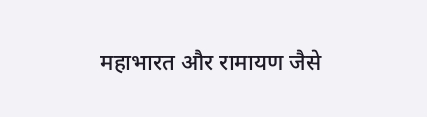महाभारत और रामायण जैसे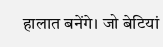हालात बनेंगे। जो बेटियां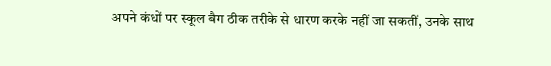अपने कंधों पर स्कूल बैग ठीक तरीके से धारण करके नहीं जा सकतीं, उनके साथ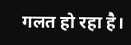गलत हो रहा है।